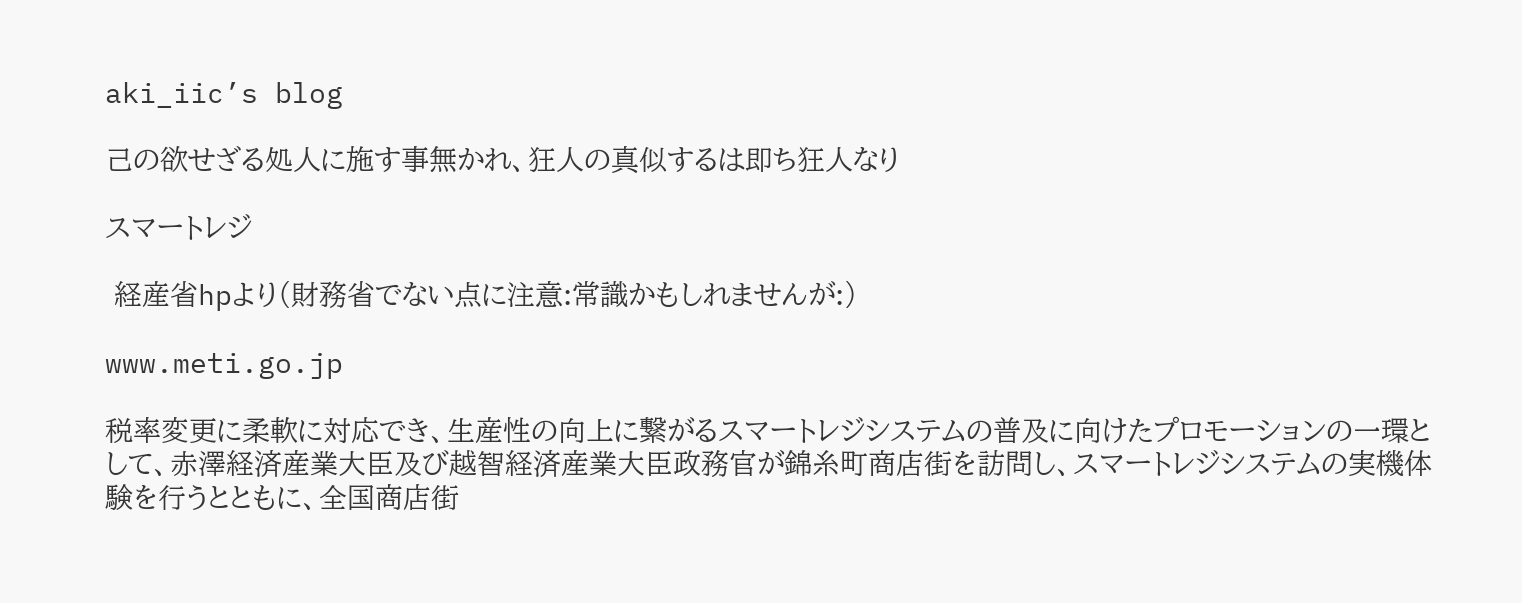aki_iic’s blog

己の欲せざる処人に施す事無かれ、狂人の真似するは即ち狂人なり

スマートレジ

 経産省hpより(財務省でない点に注意:常識かもしれませんが:)

www.meti.go.jp

税率変更に柔軟に対応でき、生産性の向上に繋がるスマートレジシステムの普及に向けたプロモーションの一環として、赤澤経済産業大臣及び越智経済産業大臣政務官が錦糸町商店街を訪問し、スマートレジシステムの実機体験を行うとともに、全国商店街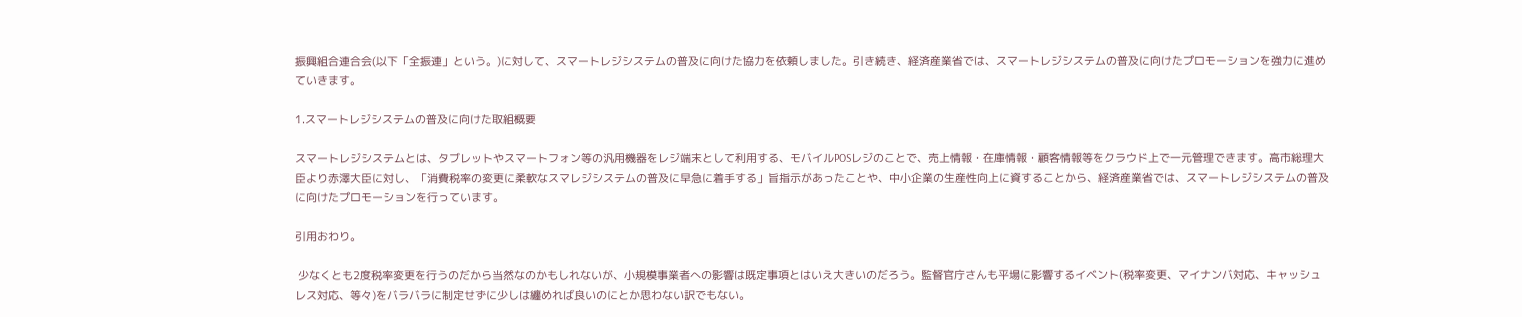振興組合連合会(以下「全振連」という。)に対して、スマートレジシステムの普及に向けた協力を依頼しました。引き続き、経済産業省では、スマートレジシステムの普及に向けたプロモーションを強力に進めていきます。

1.スマートレジシステムの普及に向けた取組概要

スマートレジシステムとは、タブレットやスマートフォン等の汎用機器をレジ端末として利用する、モバイルPOSレジのことで、売上情報・在庫情報・顧客情報等をクラウド上で一元管理できます。高市総理大臣より赤澤大臣に対し、「消費税率の変更に柔軟なスマレジシステムの普及に早急に着手する」旨指示があったことや、中小企業の生産性向上に資することから、経済産業省では、スマートレジシステムの普及に向けたプロモーションを行っています。

引用おわり。

 少なくとも2度税率変更を行うのだから当然なのかもしれないが、小規模事業者への影響は既定事項とはいえ大きいのだろう。監督官庁さんも平場に影響するイベント(税率変更、マイナンバ対応、キャッシュレス対応、等々)をバラバラに制定せずに少しは纏めれば良いのにとか思わない訳でもない。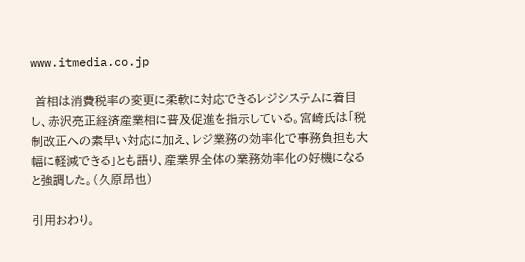www.itmedia.co.jp

 首相は消費税率の変更に柔軟に対応できるレジシステムに着目し、赤沢亮正経済産業相に普及促進を指示している。宮崎氏は「税制改正への素早い対応に加え、レジ業務の効率化で事務負担も大幅に軽減できる」とも語り、産業界全体の業務効率化の好機になると強調した。(久原昂也)

引用おわり。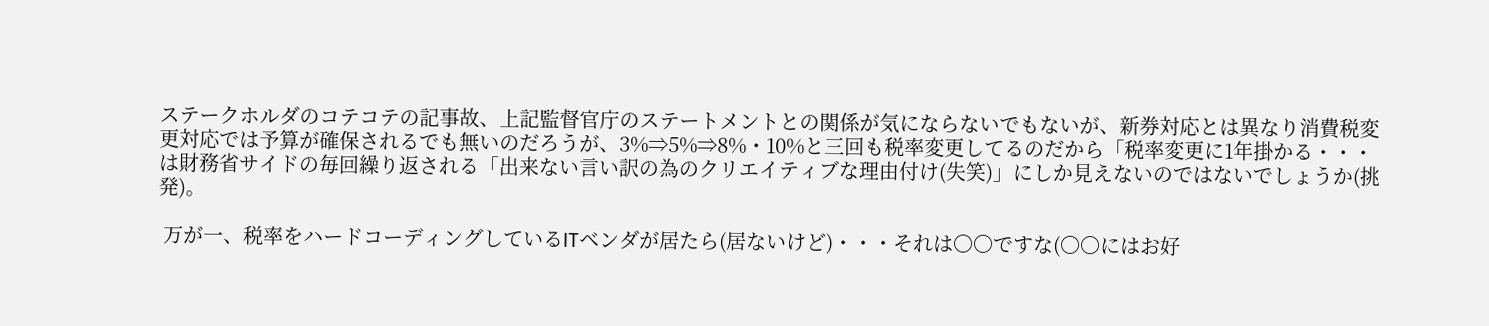ステークホルダのコテコテの記事故、上記監督官庁のステートメントとの関係が気にならないでもないが、新券対応とは異なり消費税変更対応では予算が確保されるでも無いのだろうが、3%⇒5%⇒8%・10%と三回も税率変更してるのだから「税率変更に1年掛かる・・・は財務省サイドの毎回繰り返される「出来ない言い訳の為のクリエイティブな理由付け(失笑)」にしか見えないのではないでしょうか(挑発)。

 万が一、税率をハードコーディングしているITベンダが居たら(居ないけど)・・・それは〇〇ですな(〇〇にはお好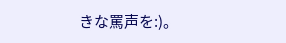きな罵声を:)。